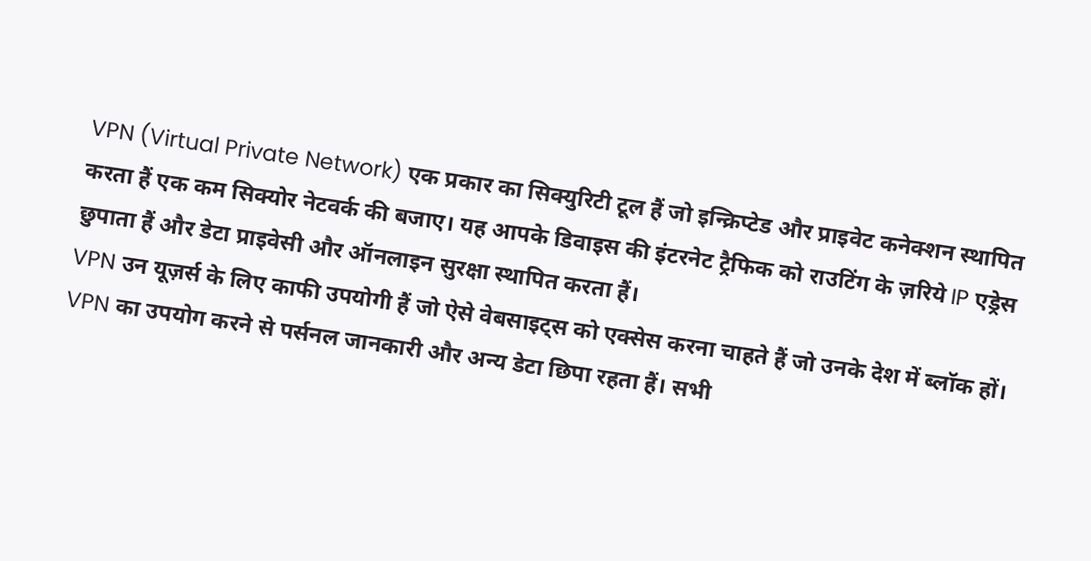VPN (Virtual Private Network) एक प्रकार का सिक्युरिटी टूल हैं जो इन्क्रिप्टेड और प्राइवेट कनेक्शन स्थापित करता हैं एक कम सिक्योर नेटवर्क की बजाए। यह आपके डिवाइस की इंटरनेट ट्रैफिक को राउटिंग के ज़रिये IP एड्रेस छुपाता हैं और डेटा प्राइवेसी और ऑनलाइन सुरक्षा स्थापित करता हैं।
VPN उन यूज़र्स के लिए काफी उपयोगी हैं जो ऐसे वेबसाइट्स को एक्सेस करना चाहते हैं जो उनके देश में ब्लॉक हों। VPN का उपयोग करने से पर्सनल जानकारी और अन्य डेटा छिपा रहता हैं। सभी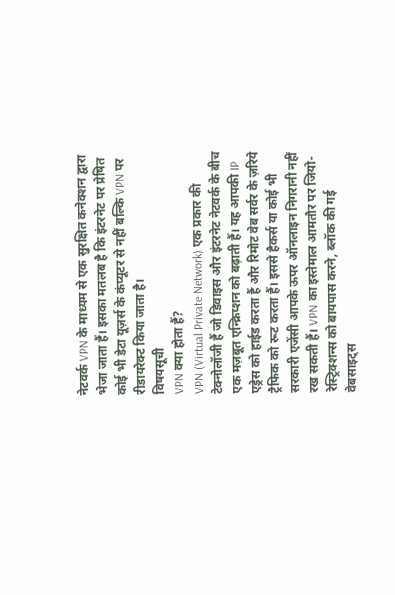नेटवर्क VPN के माध्यम से एक सुरक्षित कनेक्शन द्वारा भेजा जाता हैं। इसका मतलब है कि इंटरनेट पर प्रेषित कोई भी डेटा यूज़र्स के कंप्यूटर से नहीं बल्कि VPN पर रीडायरेक्ट किया जाता है।
विषयसूची
VPN क्या होता हैं?
VPN (Virtual Private Network) एक प्रकार की टेक्नोलॉजी हैं जो डिवाइस और इंटरनेट नेटवर्क के बीच एक मज़बूत एन्क्रिप्शन को बढ़ाती हैं। यह आपकी IP एड्रेस को हाईड करता हैं और रिमोट वेब सर्वर के ज़रिये ट्रैफिक को रूट करता हैं। इससे हैकर्स या कोई भी सरकारी एजेंसी आपके ऊपर ऑनलाइन निगरानी नहीं रख सकती हैं। VPN का इस्तेमाल आमतौर पर जियो-रेस्ट्रिक्शन्स को बायपास करने, ब्लॉक की गई वेबसाइट्स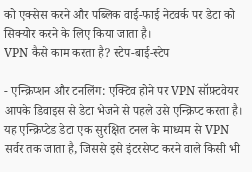को एक्सेस करने और पब्लिक वाई-फाई नेटवर्क पर डेटा को सिक्योर करने के लिए किया जाता है।
VPN कैसे काम करता है? स्टेप-बाई-स्टेप

- एन्क्रिप्शन और टनलिंग: एक्टिव होने पर VPN सॉफ़्टवेयर आपके डिवाइस से डेटा भेजने से पहले उसे एन्क्रिप्ट करता है। यह एन्क्रिप्टेड डेटा एक सुरक्षित टनल के माध्यम से VPN सर्वर तक जाता है, जिससे इसे इंटरसेप्ट करने वाले किसी भी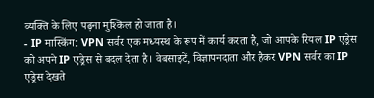व्यक्ति के लिए पढ़ना मुश्किल हो जाता है।
- IP मास्किंग: VPN सर्वर एक मध्यस्थ के रूप में कार्य करता है, जो आपके रियल IP एड्रेस को अपने IP एड्रेस से बदल देता है। वेबसाइटें, विज्ञापनदाता और हैकर VPN सर्वर का IP एड्रेस देखते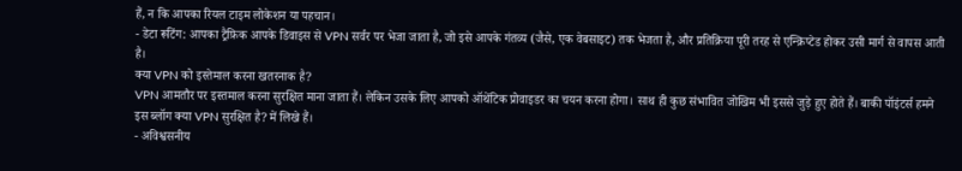हैं, न कि आपका रियल टाइम लोकेशन या पहचान।
- डेटा रूटिंग: आपका ट्रैफ़िक आपके डिवाइस से VPN सर्वर पर भेजा जाता है, जो इसे आपके गंतव्य (जैसे, एक वेबसाइट) तक भेजता है, और प्रतिक्रिया पूरी तरह से एन्क्रिप्टेड होकर उसी मार्ग से वापस आती है।
क्या VPN को इस्तेमाल करना खतरनाक है?
VPN आमतौर पर इस्तमाल करना सुरक्षित माना जाता हैं। लेकिन उसके लिए आपको ऑथेंटिक प्रोवाइडर का चयन करना होगा। साथ ही कुछ संभावित जोखिम भी इससे जुड़े हुए होते हैं। बाकी पॉइंटर्स हमने इस ब्लॉग क्या VPN सुरक्षित है? में लिखे हैं।
- अविश्वसनीय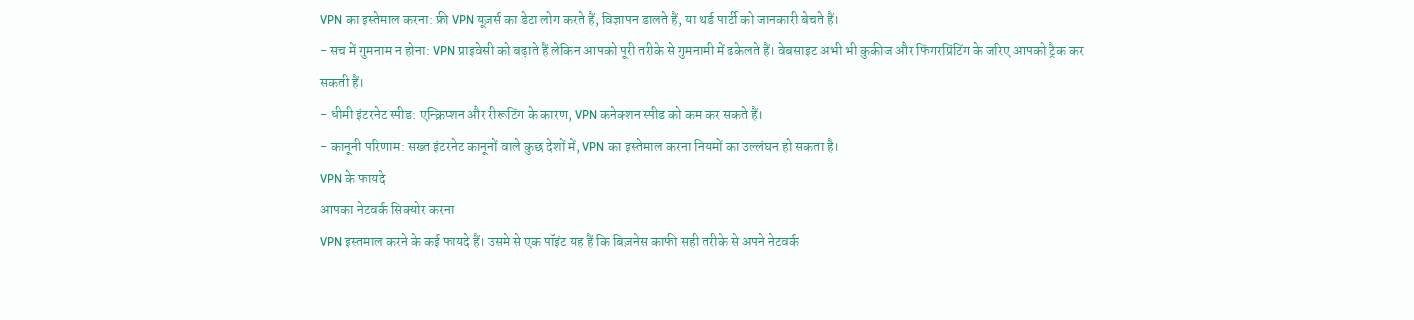VPN का इस्तेमाल करना: फ्री VPN यूज़र्स का डेटा लोग करते हैं, विज्ञापन डालते हैं, या थर्ड पार्टी को जानकारी बेचते हैं।
- सच में गुमनाम न होना: VPN प्राइवेसी को बढ़ाते हैं लेकिन आपको पूरी तरीके से गुमनामी में ढकेलते हैं। वेबसाइट अभी भी कुकीज और फिंगरप्रिंटिंग के जरिए आपको ट्रैक कर सकती हैं।
- धीमी इंटरनेट स्पीड: एन्क्रिप्शन और रीरूटिंग के कारण, VPN कनेक्शन स्पीड को कम कर सकते हैं।
- कानूनी परिणाम: सख्त इंटरनेट कानूनों वाले कुछ देशों में, VPN का इस्तेमाल करना नियमों का उल्लंघन हो सकता है।
VPN के फायदे
आपका नेटवर्क सिक्योर करना
VPN इस्तमाल करने के कई फायदे हैं। उसमे से एक पॉइंट यह हैं कि बिज़नेस काफी सही तरीके से अपने नेटवर्क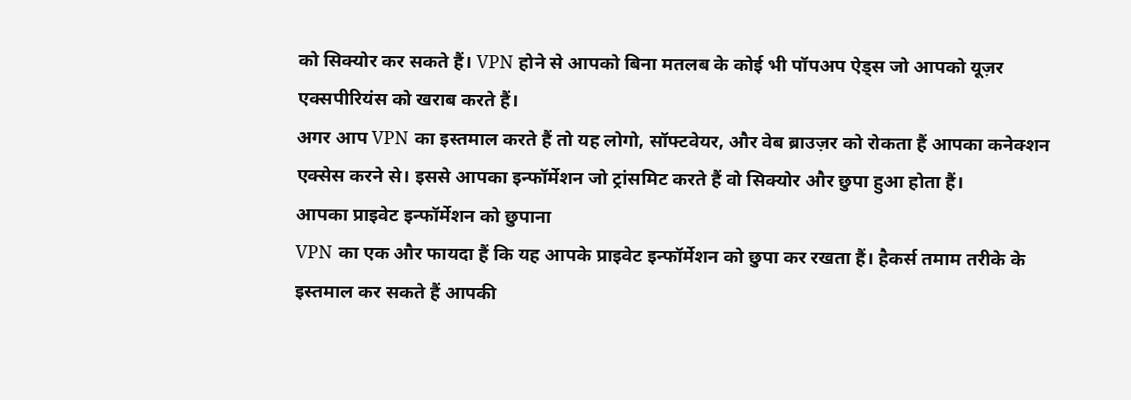को सिक्योर कर सकते हैं। VPN होने से आपको बिना मतलब के कोई भी पॉपअप ऐड्स जो आपको यूज़र एक्सपीरियंस को खराब करते हैं।
अगर आप VPN का इस्तमाल करते हैं तो यह लोगो, सॉफ्टवेयर, और वेब ब्राउज़र को रोकता हैं आपका कनेक्शन एक्सेस करने से। इससे आपका इन्फॉर्मेशन जो ट्रांसमिट करते हैं वो सिक्योर और छुपा हुआ होता हैं।
आपका प्राइवेट इन्फॉर्मेशन को छुपाना
VPN का एक और फायदा हैं कि यह आपके प्राइवेट इन्फॉर्मेशन को छुपा कर रखता हैं। हैकर्स तमाम तरीके के इस्तमाल कर सकते हैं आपकी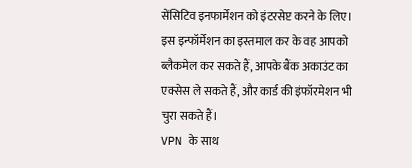सेंसिटिव इनफार्मेशन को इंटरसेप्ट करने के लिए। इस इन्फॉर्मेशन का इस्तमाल कर के वह आपको ब्लैकमेल कर सकते हैं, आपके बैंक अकाउंट का एक्सेस ले सकते हैं, और कार्ड की इंफॉरमेशन भी चुरा सकते हैं।
VPN के साथ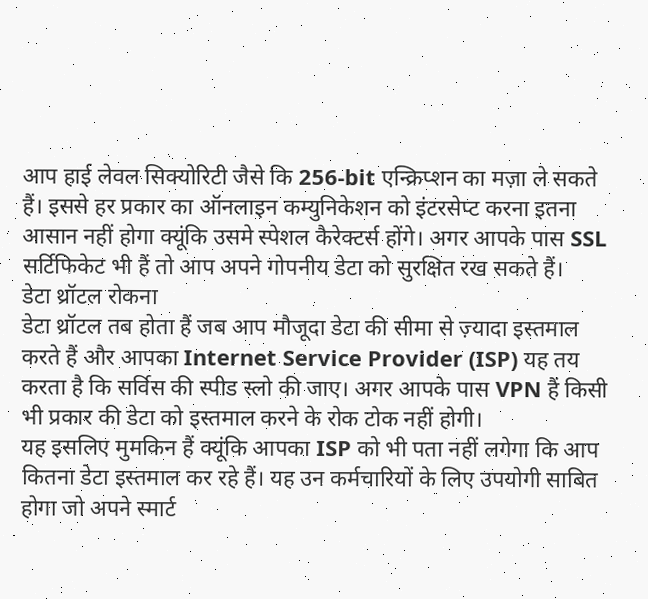आप हाई लेवल सिक्योरिटी जैसे कि 256-bit एन्क्रिप्शन का मज़ा ले सकते हैं। इससे हर प्रकार का ऑनलाइन कम्युनिकेशन को इंटरसेप्ट करना इतना आसान नहीं होगा क्यूंकि उसमे स्पेशल कैरेक्टर्स होंगे। अगर आपके पास SSL सर्टिफिकेट भी हैं तो आप अपने गोपनीय डेटा को सुरक्षित रख सकते हैं।
डेटा थ्रॉटल रोकना
डेटा थ्रॉटल तब होता हैं जब आप मौजूदा डेटा की सीमा से ज़्यादा इस्तमाल करते हैं और आपका Internet Service Provider (ISP) यह तय करता है कि सर्विस की स्पीड स्लो की जाए। अगर आपके पास VPN हैं किसी भी प्रकार की डेटा को इस्तमाल करने के रोक टोक नहीं होगी।
यह इसलिए मुमकिन हैं क्यूंकि आपका ISP को भी पता नहीं लगेगा कि आप कितना डेटा इस्तमाल कर रहे हैं। यह उन कर्मचारियों के लिए उपयोगी साबित होगा जो अपने स्मार्ट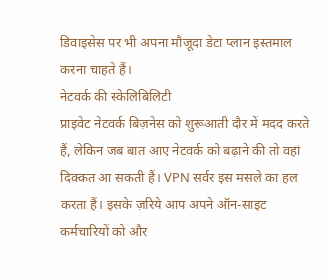डिवाइसेस पर भी अपना मौजूदा डेटा प्लान इस्तमाल करना चाहते हैं।
नेटवर्क की स्केलिबिलिटी
प्राइवेट नेटवर्क बिज़नेस को शुरूआती दौर में मदद करते हैं, लेकिन जब बात आए नेटवर्क को बढ़ाने की तो वहां दिक्कत आ सकती हैं। VPN सर्वर इस मसले का हल करता हैं। इसके ज़रिये आप अपने ऑन-साइट कर्मचारियों को और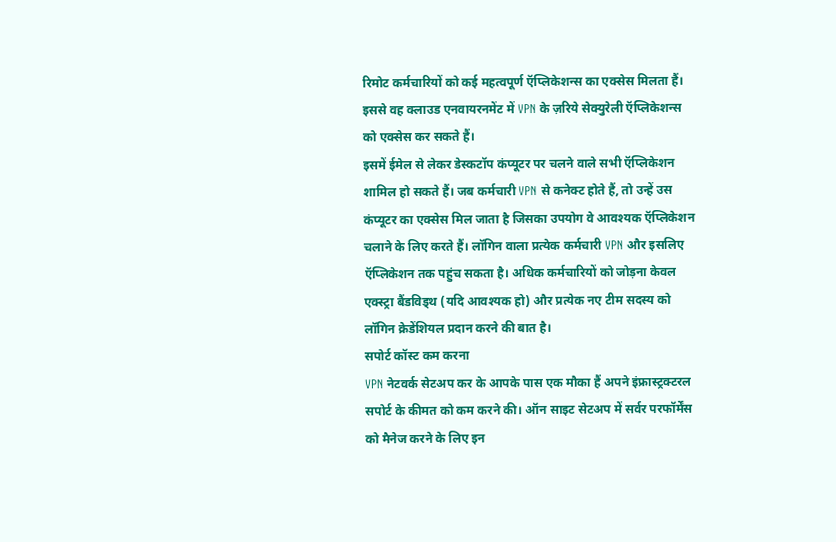रिमोट कर्मचारियों को कई महत्वपूर्ण ऍप्लिकेशन्स का एक्सेस मिलता हैं। इससे वह क्लाउड एनवायरनमेंट में VPN के ज़रिये सेक्युरेली ऍप्लिकेशन्स को एक्सेस कर सकते हैं।
इसमें ईमेल से लेकर डेस्कटॉप कंप्यूटर पर चलने वाले सभी ऍप्लिकेशन शामिल हो सकते हैं। जब कर्मचारी VPN से कनेक्ट होते हैं, तो उन्हें उस कंप्यूटर का एक्सेस मिल जाता है जिसका उपयोग वे आवश्यक ऍप्लिकेशन चलाने के लिए करते हैं। लॉगिन वाला प्रत्येक कर्मचारी VPN और इसलिए ऍप्लिकेशन तक पहुंच सकता है। अधिक कर्मचारियों को जोड़ना केवल एक्स्ट्रा बैंडविड्थ (यदि आवश्यक हो) और प्रत्येक नए टीम सदस्य को लॉगिन क्रेडेंशियल प्रदान करने की बात है।
सपोर्ट कॉस्ट कम करना
VPN नेटवर्क सेटअप कर के आपके पास एक मौका हैं अपने इंफ्रास्ट्रक्टरल सपोर्ट के कीमत को कम करने की। ऑन साइट सेटअप में सर्वर परफॉर्मेंस को मैनेज करने के लिए इन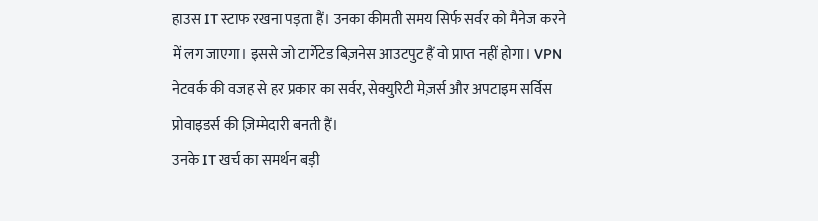हाउस IT स्टाफ रखना पड़ता हैं। उनका कीमती समय सिर्फ सर्वर को मैनेज करने में लग जाएगा। इससे जो टार्गेटेड बिज़नेस आउटपुट हैं वो प्राप्त नहीं होगा। VPN नेटवर्क की वजह से हर प्रकार का सर्वर, सेक्युरिटी मेज़र्स और अपटाइम सर्विस प्रोवाइडर्स की ज़िम्मेदारी बनती हैं।
उनके IT खर्च का समर्थन बड़ी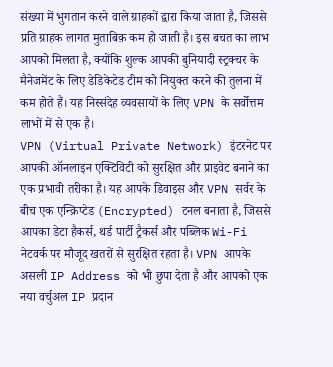संख्या में भुगतान करने वाले ग्राहकों द्वारा किया जाता है, जिससे प्रति ग्राहक लागत मुताबिक़ कम हो जाती है। इस बचत का लाभ आपको मिलता है, क्योंकि शुल्क आपकी बुनियादी स्ट्रक्चर के मैनेजमेंट के लिए डेडिकेटेड टीम को नियुक्त करने की तुलना में कम होते हैं। यह निस्संदेह व्यवसायों के लिए VPN के सर्वोत्तम लाभों में से एक है।
VPN (Virtual Private Network) इंटरनेट पर आपकी ऑनलाइन एक्टिविटी को सुरक्षित और प्राइवेट बनाने का एक प्रभावी तरीका है। यह आपके डिवाइस और VPN सर्वर के बीच एक एन्क्रिप्टेड (Encrypted) टनल बनाता है, जिससे आपका डेटा हैकर्स, थर्ड पार्टी ट्रैकर्स और पब्लिक Wi-Fi नेटवर्क पर मौजूद खतरों से सुरक्षित रहता है। VPN आपके असली IP Address को भी छुपा देता है और आपको एक नया वर्चुअल IP प्रदान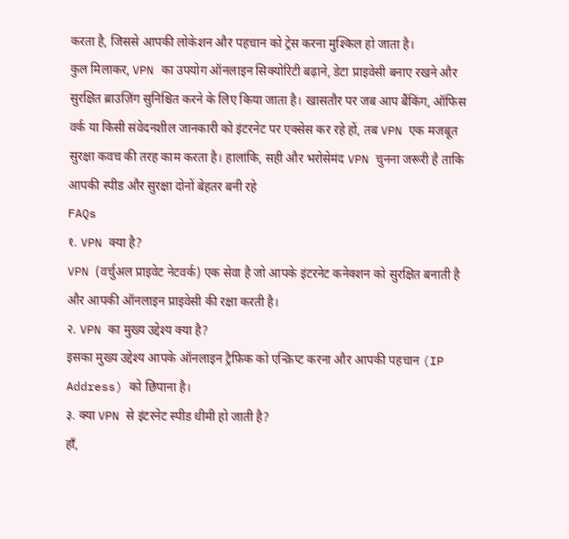करता है, जिससे आपकी लोकेशन और पहचान को ट्रेस करना मुश्किल हो जाता है।
कुल मिलाकर, VPN का उपयोग ऑनलाइन सिक्योरिटी बढ़ाने, डेटा प्राइवेसी बनाए रखने और सुरक्षित ब्राउज़िंग सुनिश्चित करने के लिए किया जाता है। खासतौर पर जब आप बैंकिंग, ऑफिस वर्क या किसी संवेदनशील जानकारी को इंटरनेट पर एक्सेस कर रहे हों, तब VPN एक मजबूत सुरक्षा कवच की तरह काम करता है। हालांकि, सही और भरोसेमंद VPN चुनना जरूरी है ताकि आपकी स्पीड और सुरक्षा दोनों बेहतर बनी रहे
FAQs
१. VPN क्या है?
VPN (वर्चुअल प्राइवेट नेटवर्क) एक सेवा है जो आपके इंटरनेट कनेक्शन को सुरक्षित बनाती है और आपकी ऑनलाइन प्राइवेसी की रक्षा करती है।
२. VPN का मुख्य उद्देश्य क्या है?
इसका मुख्य उद्देश्य आपके ऑनलाइन ट्रैफ़िक को एन्क्रिप्ट करना और आपकी पहचान (IP Address) को छिपाना है।
३. क्या VPN से इंटरनेट स्पीड धीमी हो जाती है?
हाँ,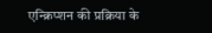एन्क्रिप्शन की प्रक्रिया के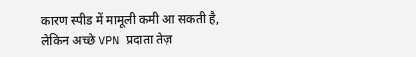कारण स्पीड में मामूली कमी आ सकती है, लेकिन अच्छे VPN प्रदाता तेज़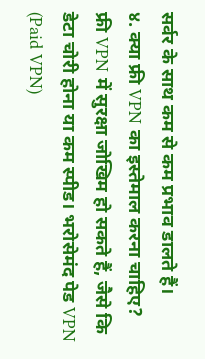सर्वर के साथ कम से कम प्रभाव डालते हैं।
४. क्या फ्री VPN का इस्तेमाल करना चाहिए?
फ्री VPN में सुरक्षा जोखिम हो सकते हैं, जैसे कि डेटा चोरी होना या कम स्पीड। भरोसेमंद पेड VPN (Paid VPN)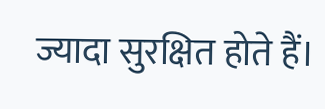ज्यादा सुरक्षित होते हैं।